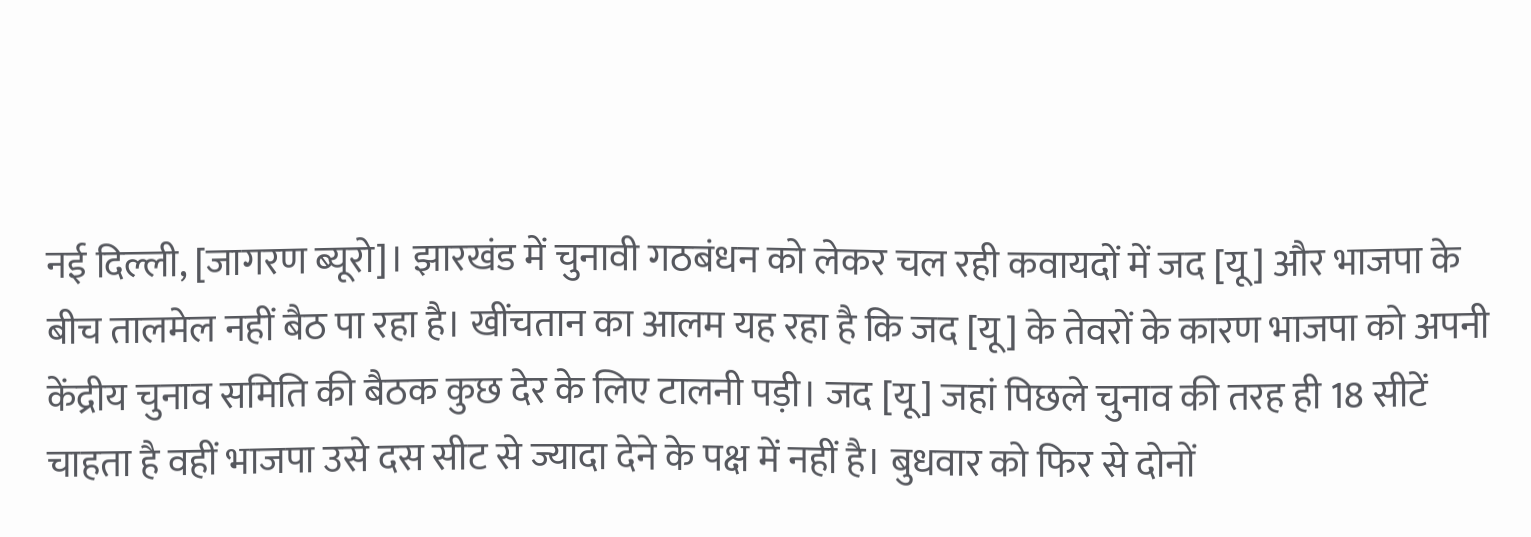नई दिल्ली, [जागरण ब्यूरो]। झारखंड में चुनावी गठबंधन को लेकर चल रही कवायदों में जद [यू] और भाजपा के बीच तालमेल नहीं बैठ पा रहा है। खींचतान का आलम यह रहा है कि जद [यू] के तेवरों के कारण भाजपा को अपनी केंद्रीय चुनाव समिति की बैठक कुछ देर के लिए टालनी पड़ी। जद [यू] जहां पिछले चुनाव की तरह ही 18 सीटें चाहता है वहीं भाजपा उसे दस सीट से ज्यादा देने के पक्ष में नहीं है। बुधवार को फिर से दोनों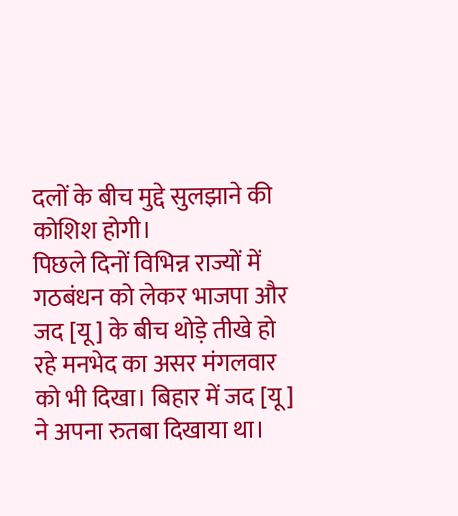दलों के बीच मुद्दे सुलझाने की कोशिश होगी।
पिछले दिनों विभिन्न राज्यों में गठबंधन को लेकर भाजपा और जद [यू] के बीच थोड़े तीखे हो रहे मनभेद का असर मंगलवार को भी दिखा। बिहार में जद [यू] ने अपना रुतबा दिखाया था।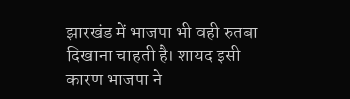झारखंड में भाजपा भी वही रुतबा दिखाना चाहती है। शायद इसी कारण भाजपा ने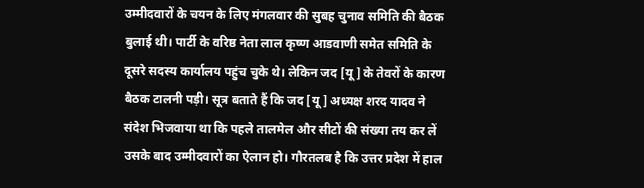उम्मीदवारों के चयन के लिए मंगलवार की सुबह चुनाव समिति की बैठक बुलाई थी। पार्टी के वरिष्ठ नेता लाल कृष्ण आडवाणी समेत समिति के दूसरे सदस्य कार्यालय पहुंच चुके थे। लेकिन जद [यू] के तेवरों के कारण बैठक टालनी पड़ी। सूत्र बताते हैं कि जद [यू] अध्यक्ष शरद यादव ने संदेश भिजवाया था कि पहले तालमेल और सीटों की संख्या तय कर लें उसके बाद उम्मीदवारों का ऐलान हो। गौरतलब है कि उत्तर प्रदेश में हाल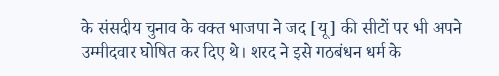के संसदीय चुनाव के वक्त भाजपा ने जद [यू] की सीटों पर भी अपने उम्मीदवार घोषित कर दिए थे। शरद ने इसे गठबंधन धर्म के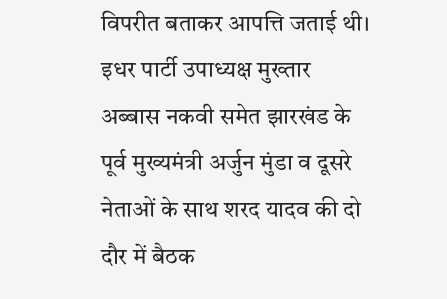विपरीत बताकर आपत्ति जताई थी।
इधर पार्टी उपाध्यक्ष मुख्तार अब्बास नकवी समेत झारखंड के पूर्व मुख्यमंत्री अर्जुन मुंडा व दूसरे नेताओं के साथ शरद यादव की दो दौर में बैठक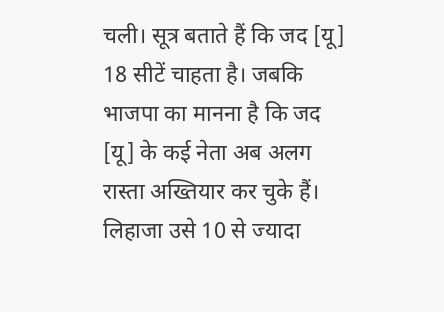चली। सूत्र बताते हैं कि जद [यू] 18 सीटें चाहता है। जबकि भाजपा का मानना है कि जद [यू] के कई नेता अब अलग रास्ता अख्तियार कर चुके हैं। लिहाजा उसे 10 से ज्यादा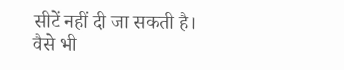सीटें नहीं दी जा सकती है। वैसे भी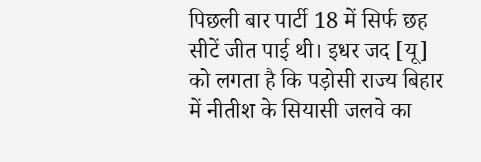पिछली बार पार्टी 18 में सिर्फ छह सीटें जीत पाई थी। इधर जद [यू] को लगता है कि पड़ोसी राज्य बिहार में नीतीश के सियासी जलवे का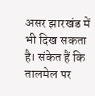असर झारखंड में भी दिख सकता है। संकेत हैं कि तालमेल पर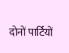दोनों पार्टियों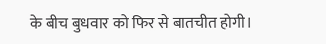के बीच बुधवार को फिर से बातचीत होगी।